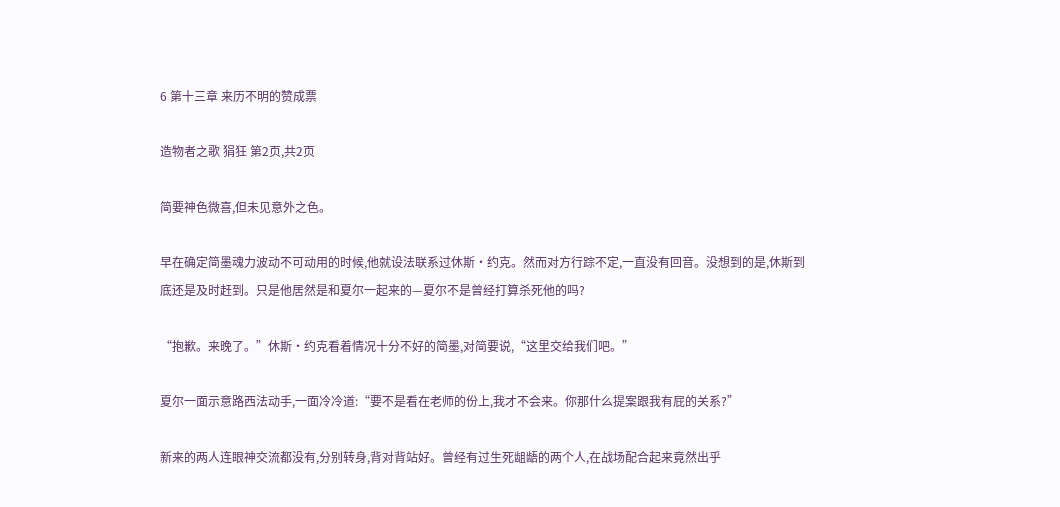6 第十三章 来历不明的赞成票

造物者之歌 狷狂 第2页,共2页

简要神色微喜,但未见意外之色。

早在确定简墨魂力波动不可动用的时候,他就设法联系过休斯·约克。然而对方行踪不定,一直没有回音。没想到的是,休斯到底还是及时赶到。只是他居然是和夏尔一起来的—夏尔不是曾经打算杀死他的吗?

“抱歉。来晚了。”休斯·约克看着情况十分不好的简墨,对简要说,“这里交给我们吧。”

夏尔一面示意路西法动手,一面冷冷道:“要不是看在老师的份上,我才不会来。你那什么提案跟我有屁的关系?”

新来的两人连眼神交流都没有,分别转身,背对背站好。曾经有过生死龃龉的两个人,在战场配合起来竟然出乎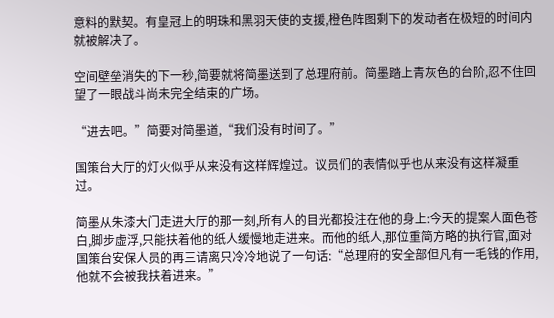意料的默契。有皇冠上的明珠和黑羽天使的支援,橙色阵图剩下的发动者在极短的时间内就被解决了。

空间壁垒消失的下一秒,简要就将简墨送到了总理府前。简墨踏上青灰色的台阶,忍不住回望了一眼战斗尚未完全结束的广场。

“进去吧。”简要对简墨道,“我们没有时间了。”

国策台大厅的灯火似乎从来没有这样辉煌过。议员们的表情似乎也从来没有这样凝重过。

简墨从朱漆大门走进大厅的那一刻,所有人的目光都投注在他的身上:今天的提案人面色苍白,脚步虚浮,只能扶着他的纸人缓慢地走进来。而他的纸人,那位重简方略的执行官,面对国策台安保人员的再三请离只冷冷地说了一句话:“总理府的安全部但凡有一毛钱的作用,他就不会被我扶着进来。”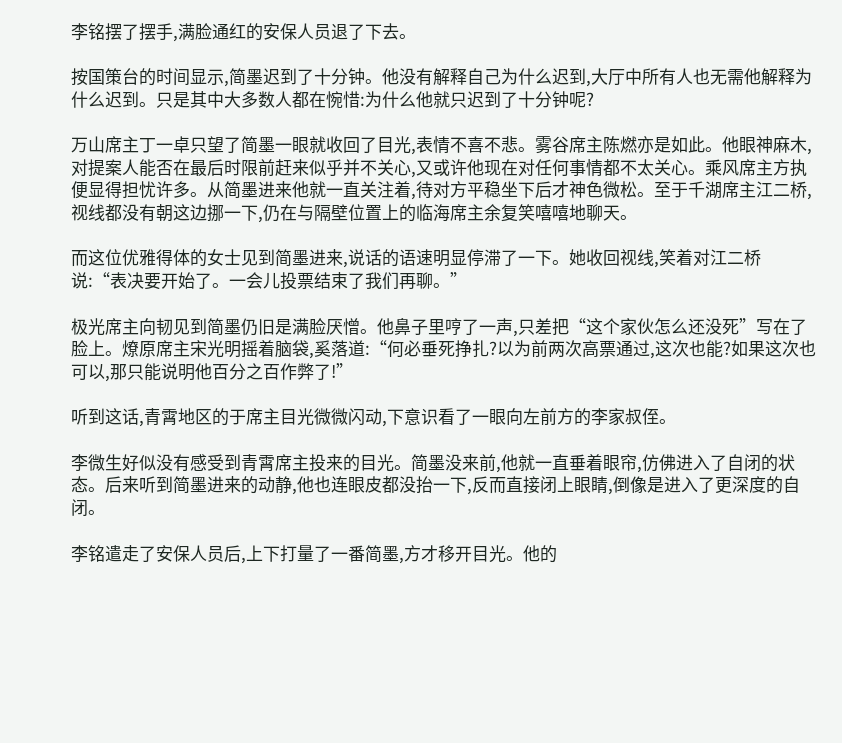李铭摆了摆手,满脸通红的安保人员退了下去。

按国策台的时间显示,简墨迟到了十分钟。他没有解释自己为什么迟到,大厅中所有人也无需他解释为什么迟到。只是其中大多数人都在惋惜:为什么他就只迟到了十分钟呢?

万山席主丁一卓只望了简墨一眼就收回了目光,表情不喜不悲。雾谷席主陈燃亦是如此。他眼神麻木,对提案人能否在最后时限前赶来似乎并不关心,又或许他现在对任何事情都不太关心。乘风席主方执便显得担忧许多。从简墨进来他就一直关注着,待对方平稳坐下后才神色微松。至于千湖席主江二桥,视线都没有朝这边挪一下,仍在与隔壁位置上的临海席主余复笑嘻嘻地聊天。

而这位优雅得体的女士见到简墨进来,说话的语速明显停滞了一下。她收回视线,笑着对江二桥说:“表决要开始了。一会儿投票结束了我们再聊。”

极光席主向韧见到简墨仍旧是满脸厌憎。他鼻子里哼了一声,只差把“这个家伙怎么还没死”写在了脸上。燎原席主宋光明摇着脑袋,奚落道:“何必垂死挣扎?以为前两次高票通过,这次也能?如果这次也可以,那只能说明他百分之百作弊了!”

听到这话,青霄地区的于席主目光微微闪动,下意识看了一眼向左前方的李家叔侄。

李微生好似没有感受到青霄席主投来的目光。简墨没来前,他就一直垂着眼帘,仿佛进入了自闭的状态。后来听到简墨进来的动静,他也连眼皮都没抬一下,反而直接闭上眼睛,倒像是进入了更深度的自闭。

李铭遣走了安保人员后,上下打量了一番简墨,方才移开目光。他的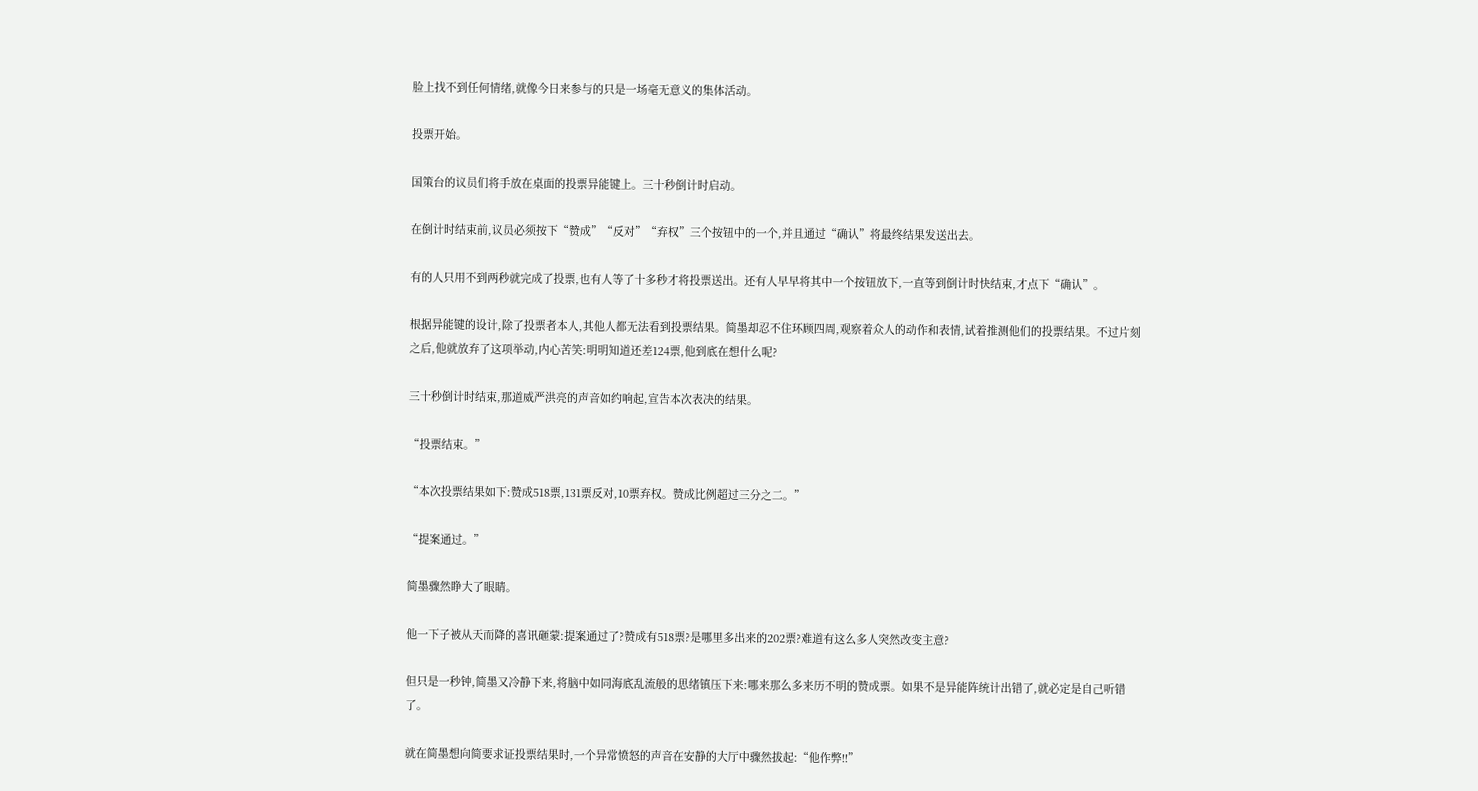脸上找不到任何情绪,就像今日来参与的只是一场毫无意义的集体活动。

投票开始。

国策台的议员们将手放在桌面的投票异能键上。三十秒倒计时启动。

在倒计时结束前,议员必须按下“赞成”“反对”“弃权”三个按钮中的一个,并且通过“确认”将最终结果发送出去。

有的人只用不到两秒就完成了投票,也有人等了十多秒才将投票送出。还有人早早将其中一个按钮放下,一直等到倒计时快结束,才点下“确认”。

根据异能键的设计,除了投票者本人,其他人都无法看到投票结果。简墨却忍不住环顾四周,观察着众人的动作和表情,试着推测他们的投票结果。不过片刻之后,他就放弃了这项举动,内心苦笑:明明知道还差124票,他到底在想什么呢?

三十秒倒计时结束,那道威严洪亮的声音如约响起,宣告本次表决的结果。

“投票结束。”

“本次投票结果如下:赞成518票,131票反对,10票弃权。赞成比例超过三分之二。”

“提案通过。”

简墨骤然睁大了眼睛。

他一下子被从天而降的喜讯砸蒙:提案通过了?赞成有518票?是哪里多出来的202票?难道有这么多人突然改变主意?

但只是一秒钟,简墨又冷静下来,将脑中如同海底乱流般的思绪镇压下来:哪来那么多来历不明的赞成票。如果不是异能阵统计出错了,就必定是自己听错了。

就在简墨想向简要求证投票结果时,一个异常愤怒的声音在安静的大厅中骤然拔起:“他作弊!!”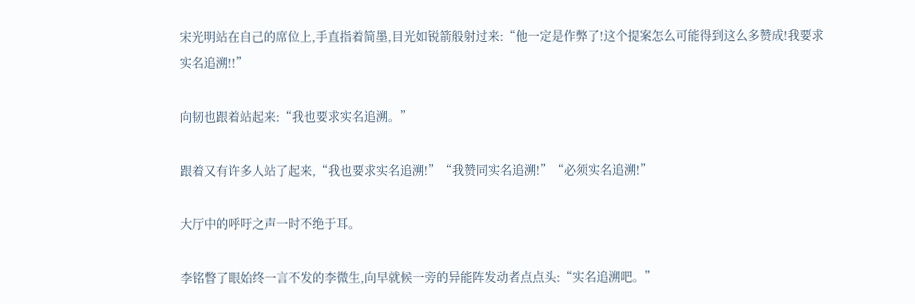宋光明站在自己的席位上,手直指着简墨,目光如锐箭般射过来:“他一定是作弊了!这个提案怎么可能得到这么多赞成!我要求实名追溯!!”

向韧也跟着站起来:“我也要求实名追溯。”

跟着又有许多人站了起来,“我也要求实名追溯!”“我赞同实名追溯!”“必须实名追溯!”

大厅中的呼吁之声一时不绝于耳。

李铭瞥了眼始终一言不发的李微生,向早就候一旁的异能阵发动者点点头:“实名追溯吧。”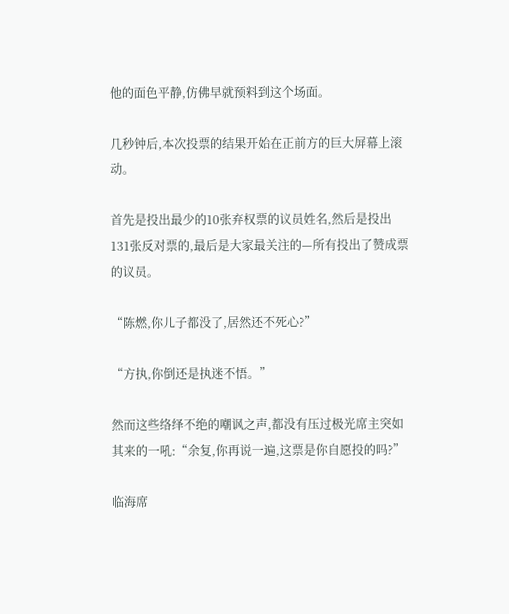他的面色平静,仿佛早就预料到这个场面。

几秒钟后,本次投票的结果开始在正前方的巨大屏幕上滚动。

首先是投出最少的10张弃权票的议员姓名,然后是投出131张反对票的,最后是大家最关注的—所有投出了赞成票的议员。

“陈燃,你儿子都没了,居然还不死心?”

“方执,你倒还是执迷不悟。”

然而这些络绎不绝的嘲讽之声,都没有压过极光席主突如其来的一吼:“余复,你再说一遍,这票是你自愿投的吗?”

临海席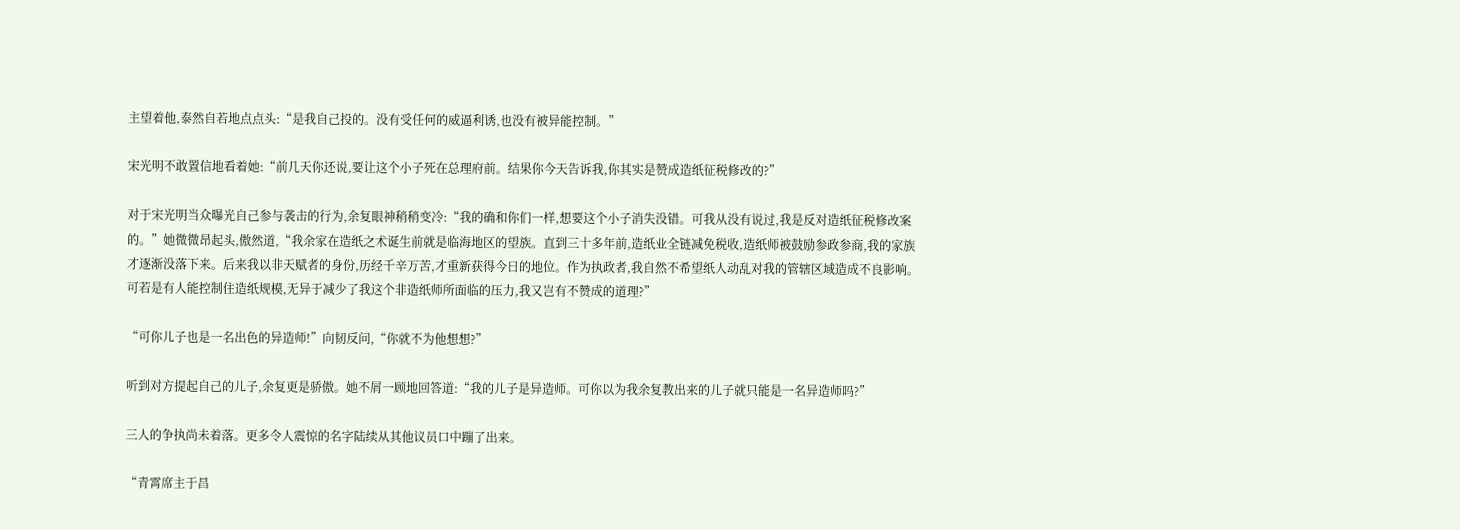主望着他,泰然自若地点点头:“是我自己投的。没有受任何的威逼利诱,也没有被异能控制。”

宋光明不敢置信地看着她:“前几天你还说,要让这个小子死在总理府前。结果你今天告诉我,你其实是赞成造纸征税修改的?”

对于宋光明当众曝光自己参与袭击的行为,余复眼神稍稍变冷:“我的确和你们一样,想要这个小子消失没错。可我从没有说过,我是反对造纸征税修改案的。”她微微昂起头,傲然道,“我余家在造纸之术诞生前就是临海地区的望族。直到三十多年前,造纸业全链减免税收,造纸师被鼓励参政参商,我的家族才逐渐没落下来。后来我以非天赋者的身份,历经千辛万苦,才重新获得今日的地位。作为执政者,我自然不希望纸人动乱对我的管辖区域造成不良影响。可若是有人能控制住造纸规模,无异于减少了我这个非造纸师所面临的压力,我又岂有不赞成的道理?”

“可你儿子也是一名出色的异造师!”向韧反问,“你就不为他想想?”

听到对方提起自己的儿子,余复更是骄傲。她不屑一顾地回答道:“我的儿子是异造师。可你以为我余复教出来的儿子就只能是一名异造师吗?”

三人的争执尚未着落。更多令人震惊的名字陆续从其他议员口中蹦了出来。

“青霄席主于昌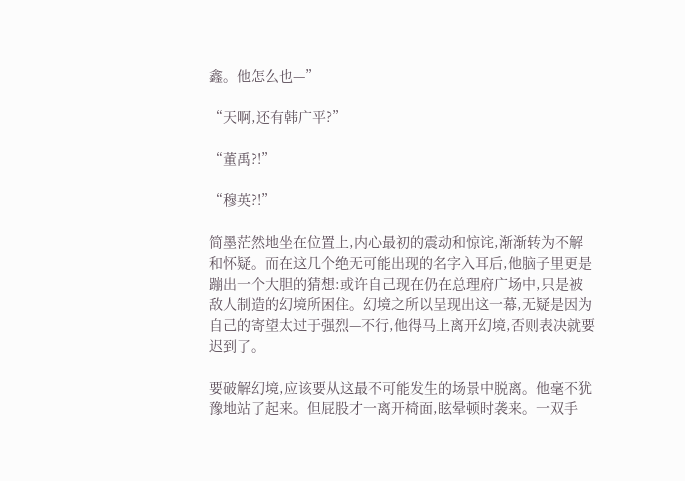鑫。他怎么也—”

“天啊,还有韩广平?”

“董禹?!”

“穆英?!”

简墨茫然地坐在位置上,内心最初的震动和惊诧,渐渐转为不解和怀疑。而在这几个绝无可能出现的名字入耳后,他脑子里更是蹦出一个大胆的猜想:或许自己现在仍在总理府广场中,只是被敌人制造的幻境所困住。幻境之所以呈现出这一幕,无疑是因为自己的寄望太过于强烈—不行,他得马上离开幻境,否则表决就要迟到了。

要破解幻境,应该要从这最不可能发生的场景中脱离。他毫不犹豫地站了起来。但屁股才一离开椅面,眩晕顿时袭来。一双手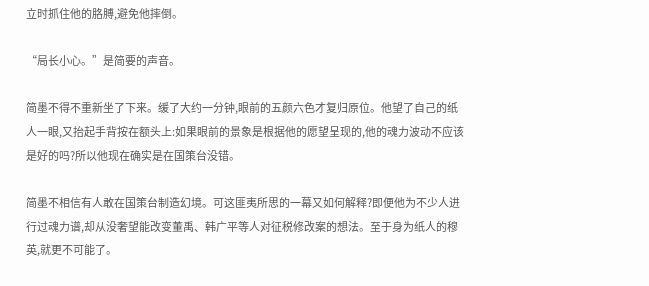立时抓住他的胳膊,避免他摔倒。

“局长小心。”是简要的声音。

简墨不得不重新坐了下来。缓了大约一分钟,眼前的五颜六色才复归原位。他望了自己的纸人一眼,又抬起手背按在额头上:如果眼前的景象是根据他的愿望呈现的,他的魂力波动不应该是好的吗?所以他现在确实是在国策台没错。

简墨不相信有人敢在国策台制造幻境。可这匪夷所思的一幕又如何解释?即便他为不少人进行过魂力谱,却从没奢望能改变董禹、韩广平等人对征税修改案的想法。至于身为纸人的穆英,就更不可能了。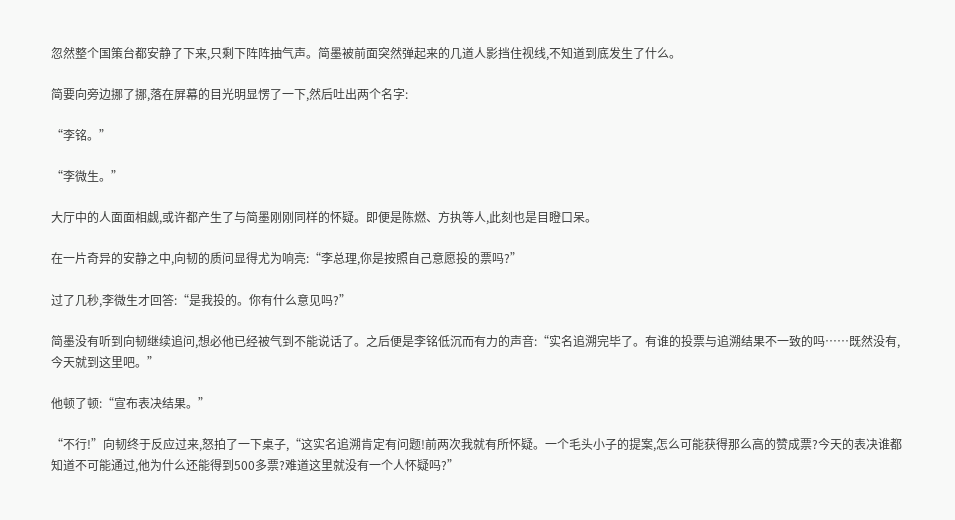忽然整个国策台都安静了下来,只剩下阵阵抽气声。简墨被前面突然弹起来的几道人影挡住视线,不知道到底发生了什么。

简要向旁边挪了挪,落在屏幕的目光明显愣了一下,然后吐出两个名字:

“李铭。”

“李微生。”

大厅中的人面面相觑,或许都产生了与简墨刚刚同样的怀疑。即便是陈燃、方执等人,此刻也是目瞪口呆。

在一片奇异的安静之中,向韧的质问显得尤为响亮:“李总理,你是按照自己意愿投的票吗?”

过了几秒,李微生才回答:“是我投的。你有什么意见吗?”

简墨没有听到向韧继续追问,想必他已经被气到不能说话了。之后便是李铭低沉而有力的声音:“实名追溯完毕了。有谁的投票与追溯结果不一致的吗……既然没有,今天就到这里吧。”

他顿了顿:“宣布表决结果。”

“不行!”向韧终于反应过来,怒拍了一下桌子,“这实名追溯肯定有问题!前两次我就有所怀疑。一个毛头小子的提案,怎么可能获得那么高的赞成票?今天的表决谁都知道不可能通过,他为什么还能得到500多票?难道这里就没有一个人怀疑吗?”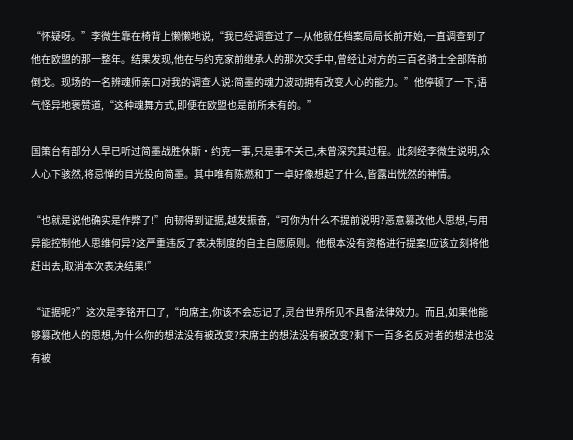“怀疑呀。”李微生靠在椅背上懒懒地说,“我已经调查过了—从他就任档案局局长前开始,一直调查到了他在欧盟的那一整年。结果发现,他在与约克家前继承人的那次交手中,曾经让对方的三百名骑士全部阵前倒戈。现场的一名辨魂师亲口对我的调查人说:简墨的魂力波动拥有改变人心的能力。”他停顿了一下,语气怪异地褒赞道,“这种魂舞方式,即便在欧盟也是前所未有的。”

国策台有部分人早已听过简墨战胜休斯·约克一事,只是事不关己,未曾深究其过程。此刻经李微生说明,众人心下骇然,将忌惮的目光投向简墨。其中唯有陈燃和丁一卓好像想起了什么,皆露出恍然的神情。

“也就是说他确实是作弊了!”向韧得到证据,越发振奋,“可你为什么不提前说明?恶意篡改他人思想,与用异能控制他人思维何异?这严重违反了表决制度的自主自愿原则。他根本没有资格进行提案!应该立刻将他赶出去,取消本次表决结果!”

“证据呢?”这次是李铭开口了,“向席主,你该不会忘记了,灵台世界所见不具备法律效力。而且,如果他能够篡改他人的思想,为什么你的想法没有被改变?宋席主的想法没有被改变?剩下一百多名反对者的想法也没有被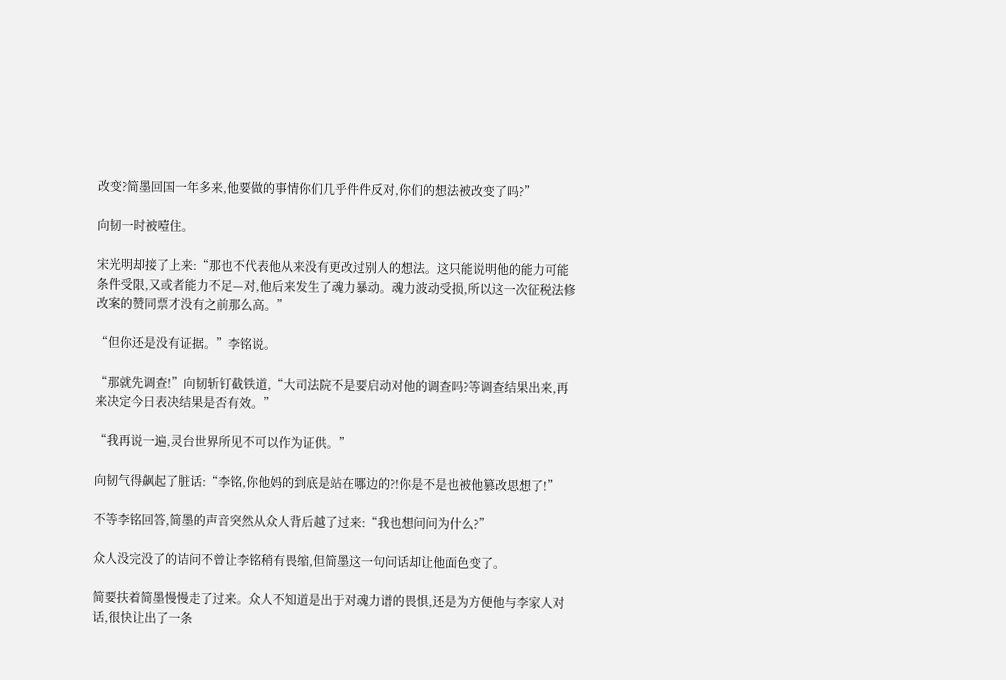改变?简墨回国一年多来,他要做的事情你们几乎件件反对,你们的想法被改变了吗?”

向韧一时被噎住。

宋光明却接了上来:“那也不代表他从来没有更改过别人的想法。这只能说明他的能力可能条件受限,又或者能力不足—对,他后来发生了魂力暴动。魂力波动受损,所以这一次征税法修改案的赞同票才没有之前那么高。”

“但你还是没有证据。”李铭说。

“那就先调查!”向韧斩钉截铁道,“大司法院不是要启动对他的调查吗?等调查结果出来,再来决定今日表决结果是否有效。”

“我再说一遍,灵台世界所见不可以作为证供。”

向韧气得飙起了脏话:“李铭,你他妈的到底是站在哪边的?!你是不是也被他篡改思想了!”

不等李铭回答,简墨的声音突然从众人背后越了过来:“我也想问问为什么?”

众人没完没了的诘问不曾让李铭稍有畏缩,但简墨这一句问话却让他面色变了。

简要扶着简墨慢慢走了过来。众人不知道是出于对魂力谱的畏惧,还是为方便他与李家人对话,很快让出了一条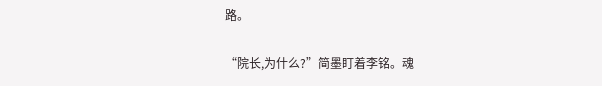路。

“院长,为什么?”简墨盯着李铭。魂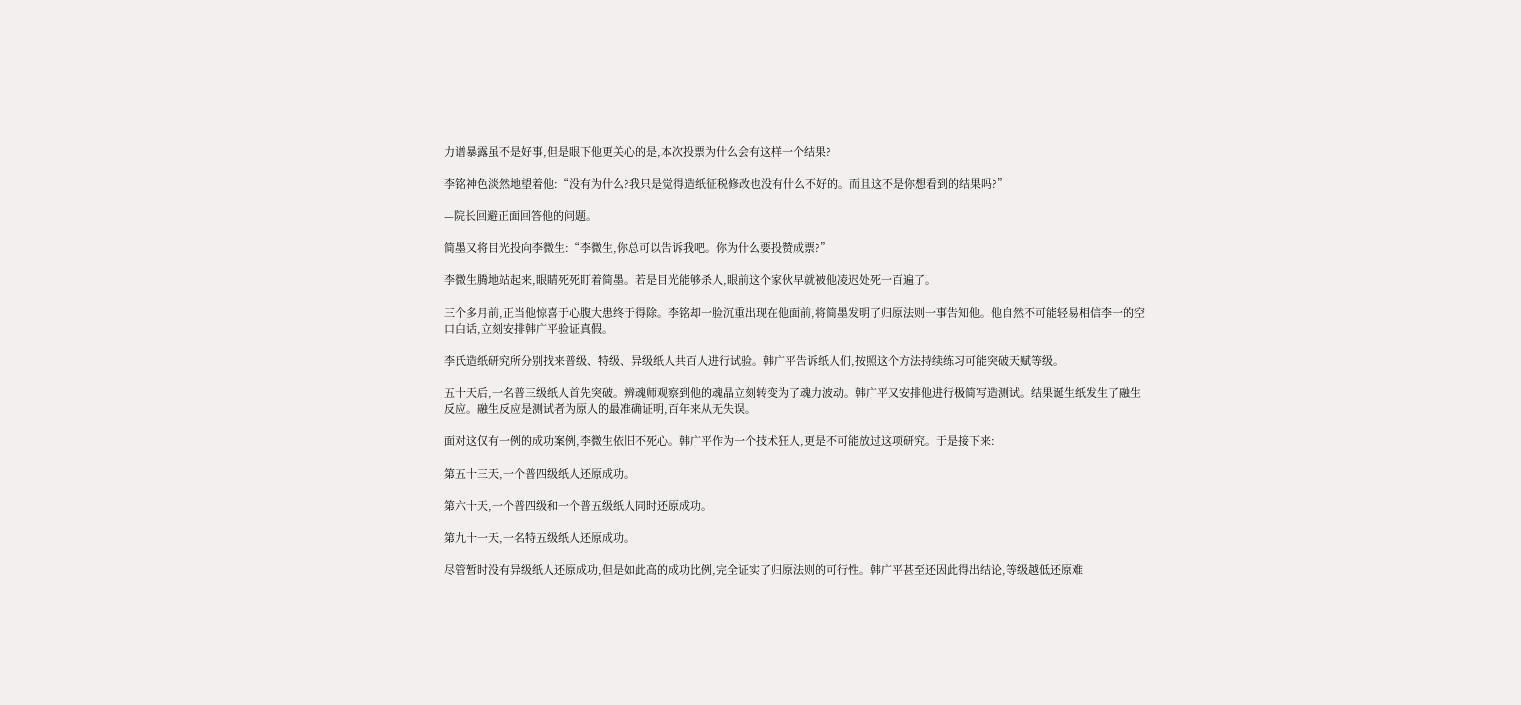力谱暴露虽不是好事,但是眼下他更关心的是,本次投票为什么会有这样一个结果?

李铭神色淡然地望着他:“没有为什么?我只是觉得造纸征税修改也没有什么不好的。而且这不是你想看到的结果吗?”

—院长回避正面回答他的问题。

简墨又将目光投向李微生:“李微生,你总可以告诉我吧。你为什么要投赞成票?”

李微生腾地站起来,眼睛死死盯着简墨。若是目光能够杀人,眼前这个家伙早就被他凌迟处死一百遍了。

三个多月前,正当他惊喜于心腹大患终于得除。李铭却一脸沉重出现在他面前,将简墨发明了归原法则一事告知他。他自然不可能轻易相信李一的空口白话,立刻安排韩广平验证真假。

李氏造纸研究所分别找来普级、特级、异级纸人共百人进行试验。韩广平告诉纸人们,按照这个方法持续练习可能突破天赋等级。

五十天后,一名普三级纸人首先突破。辨魂师观察到他的魂晶立刻转变为了魂力波动。韩广平又安排他进行极简写造测试。结果诞生纸发生了融生反应。融生反应是测试者为原人的最准确证明,百年来从无失误。

面对这仅有一例的成功案例,李微生依旧不死心。韩广平作为一个技术狂人,更是不可能放过这项研究。于是接下来:

第五十三天,一个普四级纸人还原成功。

第六十天,一个普四级和一个普五级纸人同时还原成功。

第九十一天,一名特五级纸人还原成功。

尽管暂时没有异级纸人还原成功,但是如此高的成功比例,完全证实了归原法则的可行性。韩广平甚至还因此得出结论,等级越低还原难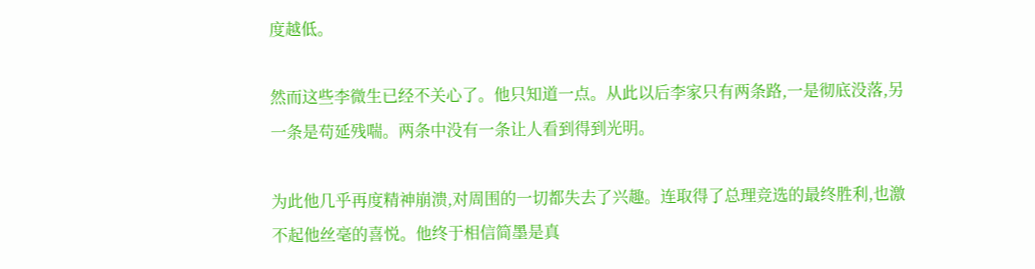度越低。

然而这些李微生已经不关心了。他只知道一点。从此以后李家只有两条路,一是彻底没落,另一条是苟延残喘。两条中没有一条让人看到得到光明。

为此他几乎再度精神崩溃,对周围的一切都失去了兴趣。连取得了总理竞选的最终胜利,也激不起他丝毫的喜悦。他终于相信简墨是真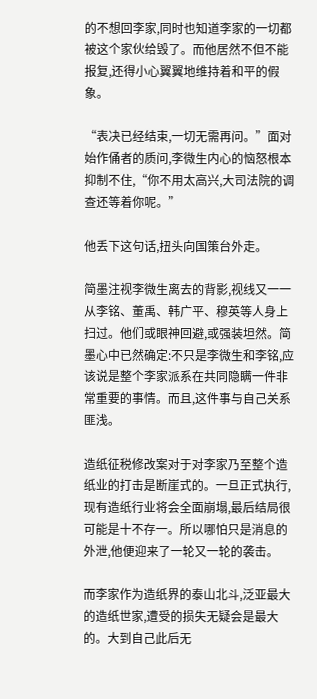的不想回李家,同时也知道李家的一切都被这个家伙给毁了。而他居然不但不能报复,还得小心翼翼地维持着和平的假象。

“表决已经结束,一切无需再问。”面对始作俑者的质问,李微生内心的恼怒根本抑制不住,“你不用太高兴,大司法院的调查还等着你呢。”

他丢下这句话,扭头向国策台外走。

简墨注视李微生离去的背影,视线又一一从李铭、董禹、韩广平、穆英等人身上扫过。他们或眼神回避,或强装坦然。简墨心中已然确定:不只是李微生和李铭,应该说是整个李家派系在共同隐瞒一件非常重要的事情。而且,这件事与自己关系匪浅。

造纸征税修改案对于对李家乃至整个造纸业的打击是断崖式的。一旦正式执行,现有造纸行业将会全面崩塌,最后结局很可能是十不存一。所以哪怕只是消息的外泄,他便迎来了一轮又一轮的袭击。

而李家作为造纸界的泰山北斗,泛亚最大的造纸世家,遭受的损失无疑会是最大的。大到自己此后无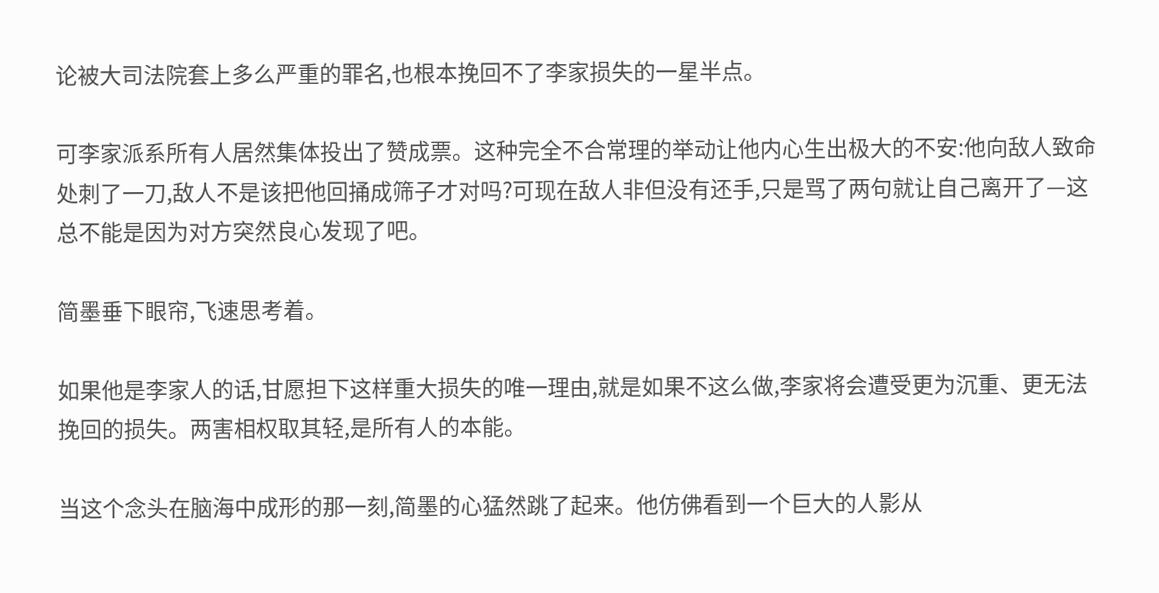论被大司法院套上多么严重的罪名,也根本挽回不了李家损失的一星半点。

可李家派系所有人居然集体投出了赞成票。这种完全不合常理的举动让他内心生出极大的不安:他向敌人致命处刺了一刀,敌人不是该把他回捅成筛子才对吗?可现在敌人非但没有还手,只是骂了两句就让自己离开了—这总不能是因为对方突然良心发现了吧。

简墨垂下眼帘,飞速思考着。

如果他是李家人的话,甘愿担下这样重大损失的唯一理由,就是如果不这么做,李家将会遭受更为沉重、更无法挽回的损失。两害相权取其轻,是所有人的本能。

当这个念头在脑海中成形的那一刻,简墨的心猛然跳了起来。他仿佛看到一个巨大的人影从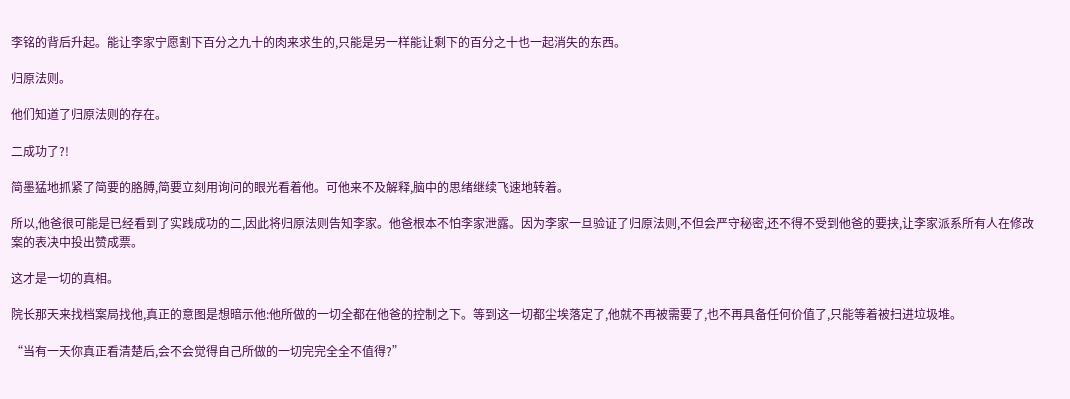李铭的背后升起。能让李家宁愿割下百分之九十的肉来求生的,只能是另一样能让剩下的百分之十也一起消失的东西。

归原法则。

他们知道了归原法则的存在。

二成功了?!

简墨猛地抓紧了简要的胳膊,简要立刻用询问的眼光看着他。可他来不及解释,脑中的思绪继续飞速地转着。

所以,他爸很可能是已经看到了实践成功的二,因此将归原法则告知李家。他爸根本不怕李家泄露。因为李家一旦验证了归原法则,不但会严守秘密,还不得不受到他爸的要挟,让李家派系所有人在修改案的表决中投出赞成票。

这才是一切的真相。

院长那天来找档案局找他,真正的意图是想暗示他:他所做的一切全都在他爸的控制之下。等到这一切都尘埃落定了,他就不再被需要了,也不再具备任何价值了,只能等着被扫进垃圾堆。

“当有一天你真正看清楚后,会不会觉得自己所做的一切完完全全不值得?”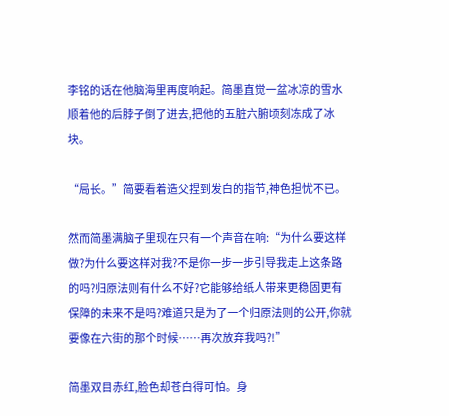李铭的话在他脑海里再度响起。简墨直觉一盆冰凉的雪水顺着他的后脖子倒了进去,把他的五脏六腑顷刻冻成了冰块。

“局长。”简要看着造父捏到发白的指节,神色担忧不已。

然而简墨满脑子里现在只有一个声音在响:“为什么要这样做?为什么要这样对我?不是你一步一步引导我走上这条路的吗?归原法则有什么不好?它能够给纸人带来更稳固更有保障的未来不是吗?难道只是为了一个归原法则的公开,你就要像在六街的那个时候……再次放弃我吗?!”

简墨双目赤红,脸色却苍白得可怕。身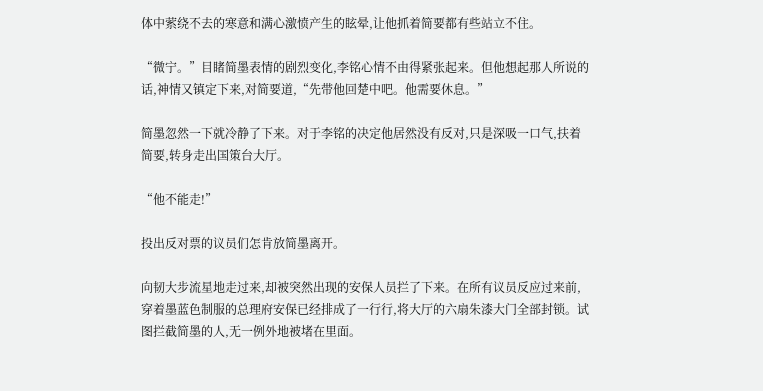体中萦绕不去的寒意和满心激愤产生的眩晕,让他抓着简要都有些站立不住。

“微宁。”目睹简墨表情的剧烈变化,李铭心情不由得紧张起来。但他想起那人所说的话,神情又镇定下来,对简要道,“先带他回楚中吧。他需要休息。”

简墨忽然一下就冷静了下来。对于李铭的决定他居然没有反对,只是深吸一口气,扶着简要,转身走出国策台大厅。

“他不能走!”

投出反对票的议员们怎肯放简墨离开。

向韧大步流星地走过来,却被突然出现的安保人员拦了下来。在所有议员反应过来前,穿着墨蓝色制服的总理府安保已经排成了一行行,将大厅的六扇朱漆大门全部封锁。试图拦截简墨的人,无一例外地被堵在里面。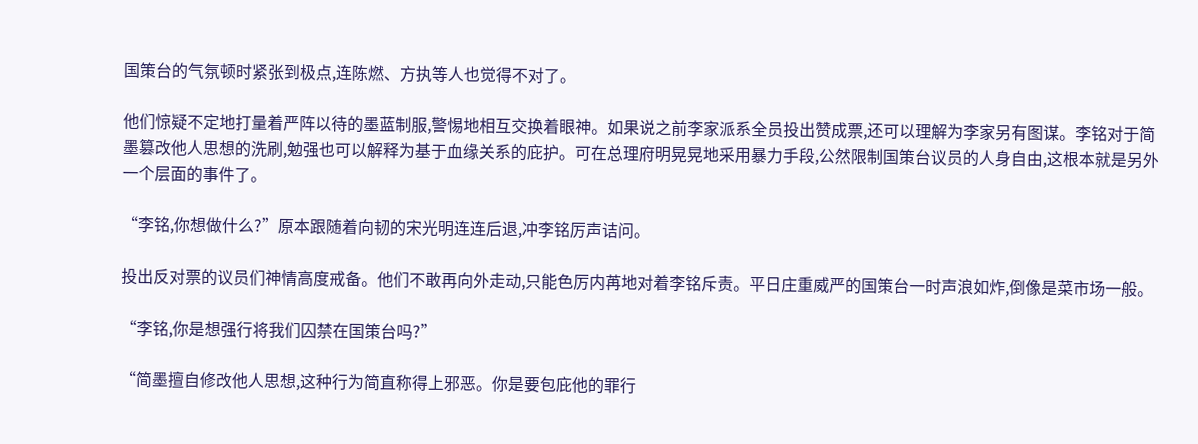国策台的气氛顿时紧张到极点,连陈燃、方执等人也觉得不对了。

他们惊疑不定地打量着严阵以待的墨蓝制服,警惕地相互交换着眼神。如果说之前李家派系全员投出赞成票,还可以理解为李家另有图谋。李铭对于简墨篡改他人思想的洗刷,勉强也可以解释为基于血缘关系的庇护。可在总理府明晃晃地采用暴力手段,公然限制国策台议员的人身自由,这根本就是另外一个层面的事件了。

“李铭,你想做什么?”原本跟随着向韧的宋光明连连后退,冲李铭厉声诘问。

投出反对票的议员们神情高度戒备。他们不敢再向外走动,只能色厉内苒地对着李铭斥责。平日庄重威严的国策台一时声浪如炸,倒像是菜市场一般。

“李铭,你是想强行将我们囚禁在国策台吗?”

“简墨擅自修改他人思想,这种行为简直称得上邪恶。你是要包庇他的罪行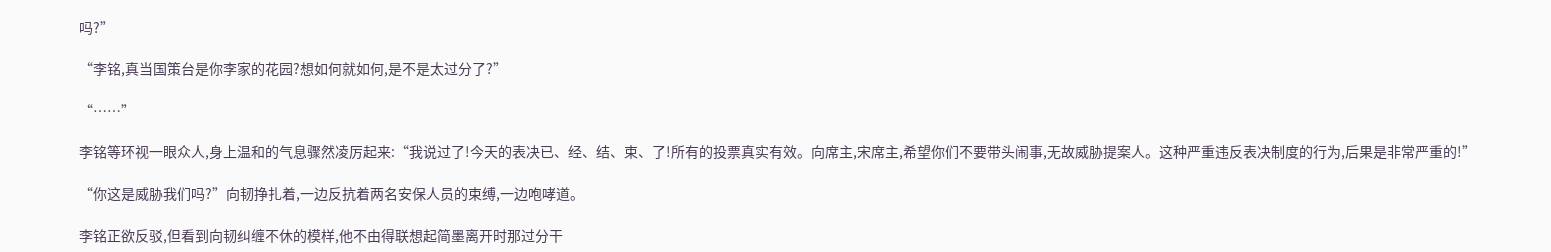吗?”

“李铭,真当国策台是你李家的花园?想如何就如何,是不是太过分了?”

“……”

李铭等环视一眼众人,身上温和的气息骤然凌厉起来:“我说过了!今天的表决已、经、结、束、了!所有的投票真实有效。向席主,宋席主,希望你们不要带头闹事,无故威胁提案人。这种严重违反表决制度的行为,后果是非常严重的!”

“你这是威胁我们吗?”向韧挣扎着,一边反抗着两名安保人员的束缚,一边咆哮道。

李铭正欲反驳,但看到向韧纠缠不休的模样,他不由得联想起简墨离开时那过分干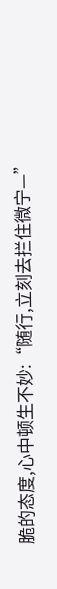脆的态度,心中顿生不妙:“随行,立刻去拦住微宁—”